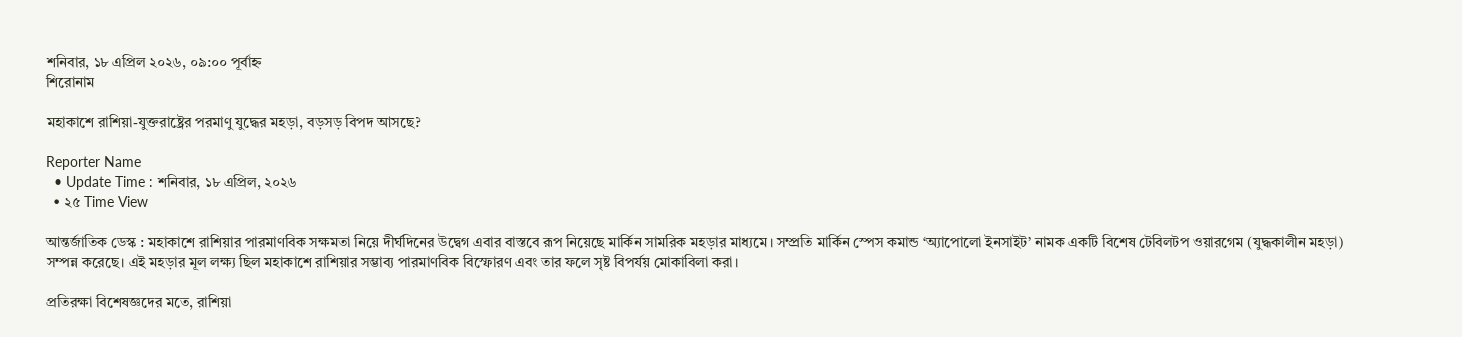শনিবার, ১৮ এপ্রিল ২০২৬, ০৯:০০ পূর্বাহ্ন
শিরোনাম

মহাকাশে রাশিয়া-যুক্তরাষ্ট্রের পরমাণু যুদ্ধের মহড়া, বড়সড় বিপদ আসছে?

Reporter Name
  • Update Time : শনিবার, ১৮ এপ্রিল, ২০২৬
  • ২৫ Time View

আন্তর্জাতিক ডেস্ক : মহাকাশে রাশিয়ার পারমাণবিক সক্ষমতা নিয়ে দীর্ঘদিনের উদ্বেগ এবার বাস্তবে রূপ নিয়েছে মার্কিন সামরিক মহড়ার মাধ্যমে। সম্প্রতি মার্কিন স্পেস কমান্ড ‘অ্যাপোলো ইনসাইট’ নামক একটি বিশেষ টেবিলটপ ওয়ারগেম (যুদ্ধকালীন মহড়া) সম্পন্ন করেছে। এই মহড়ার মূল লক্ষ্য ছিল মহাকাশে রাশিয়ার সম্ভাব্য পারমাণবিক বিস্ফোরণ এবং তার ফলে সৃষ্ট বিপর্যয় মোকাবিলা করা।

প্রতিরক্ষা বিশেষজ্ঞদের মতে, রাশিয়া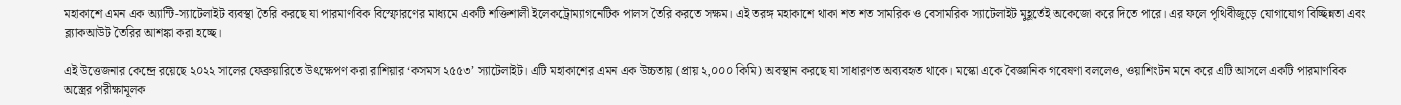মহাকাশে এমন এক অ্যান্টি-স্যাটেলাইট ব্যবস্থা তৈরি করছে যা পারমাণবিক বিস্ফোরণের মাধ্যমে একটি শক্তিশালী ইলেকট্রোম্যাগনেটিক পালস তৈরি করতে সক্ষম। এই তরঙ্গ মহাকাশে থাকা শত শত সামরিক ও বেসামরিক স্যাটেলাইট মুহূর্তেই অকেজো করে দিতে পারে। এর ফলে পৃথিবীজুড়ে যোগাযোগ বিচ্ছিন্নতা এবং ব্ল্যাকআউট তৈরির আশঙ্কা করা হচ্ছে।

এই উত্তেজনার কেন্দ্রে রয়েছে ২০২২ সালের ফেব্রুয়ারিতে উৎক্ষেপণ করা রাশিয়ার ‘কসমস ২৫৫৩’ স্যাটেলাইট। এটি মহাকাশের এমন এক উচ্চতায় (প্রায় ২,০০০ কিমি) অবস্থান করছে যা সাধারণত অব্যবহৃত থাকে। মস্কো একে বৈজ্ঞানিক গবেষণা বললেও, ওয়াশিংটন মনে করে এটি আসলে একটি পারমাণবিক অস্ত্রের পরীক্ষামূলক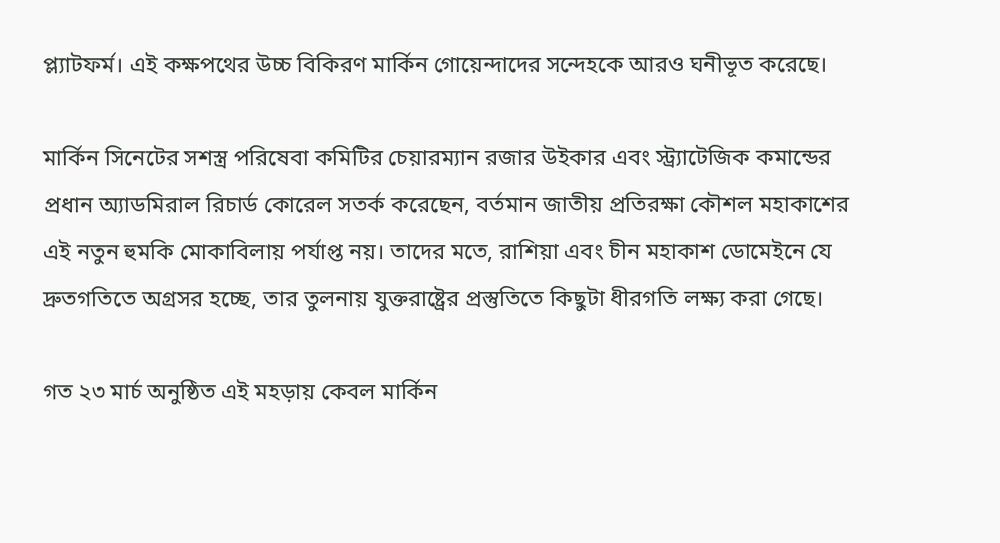প্ল্যাটফর্ম। এই কক্ষপথের উচ্চ বিকিরণ মার্কিন গোয়েন্দাদের সন্দেহকে আরও ঘনীভূত করেছে।

মার্কিন সিনেটের সশস্ত্র পরিষেবা কমিটির চেয়ারম্যান রজার উইকার এবং স্ট্র্যাটেজিক কমান্ডের প্রধান অ্যাডমিরাল রিচার্ড কোরেল সতর্ক করেছেন, বর্তমান জাতীয় প্রতিরক্ষা কৌশল মহাকাশের এই নতুন হুমকি মোকাবিলায় পর্যাপ্ত নয়। তাদের মতে, রাশিয়া এবং চীন মহাকাশ ডোমেইনে যে দ্রুতগতিতে অগ্রসর হচ্ছে, তার তুলনায় যুক্তরাষ্ট্রের প্রস্তুতিতে কিছুটা ধীরগতি লক্ষ্য করা গেছে।

গত ২৩ মার্চ অনুষ্ঠিত এই মহড়ায় কেবল মার্কিন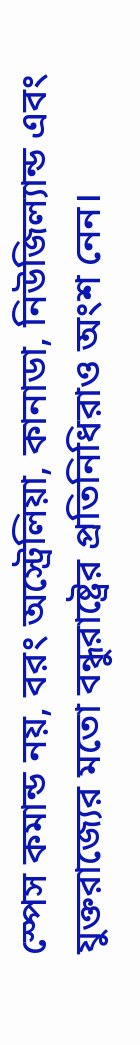স্পেস কমান্ড নয়, বরং অস্ট্রেলিয়া, কানাডা, নিউজিল্যান্ড এবং যুক্তরাজ্যের মতো বন্ধুরাষ্ট্রের প্রতিনিধিরাও অংশ নেন।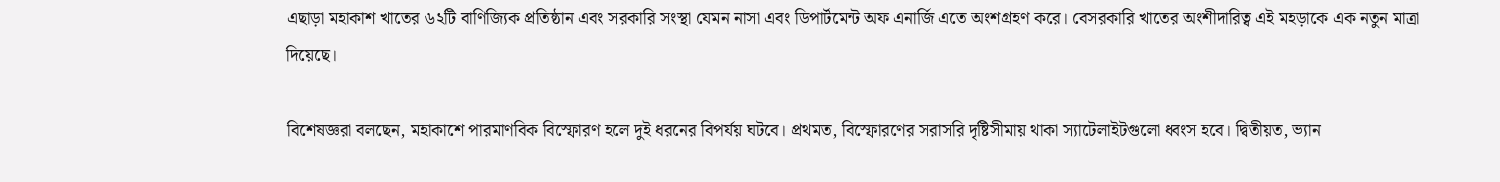এছাড়া মহাকাশ খাতের ৬২টি বাণিজ্যিক প্রতিষ্ঠান এবং সরকারি সংস্থা যেমন নাসা এবং ডিপার্টমেন্ট অফ এনার্জি এতে অংশগ্রহণ করে। বেসরকারি খাতের অংশীদারিত্ব এই মহড়াকে এক নতুন মাত্রা দিয়েছে।

বিশেষজ্ঞরা বলছেন, মহাকাশে পারমাণবিক বিস্ফোরণ হলে দুই ধরনের বিপর্যয় ঘটবে। প্রথমত, বিস্ফোরণের সরাসরি দৃষ্টিসীমায় থাকা স্যাটেলাইটগুলো ধ্বংস হবে। দ্বিতীয়ত, ভ্যান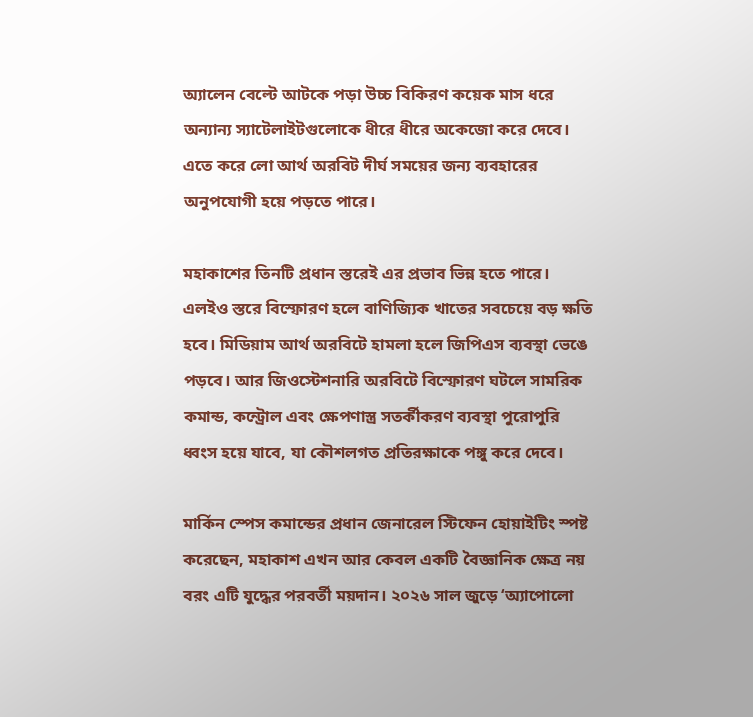অ্যালেন বেল্টে আটকে পড়া উচ্চ বিকিরণ কয়েক মাস ধরে অন্যান্য স্যাটেলাইটগুলোকে ধীরে ধীরে অকেজো করে দেবে। এতে করে লো আর্থ অরবিট দীর্ঘ সময়ের জন্য ব্যবহারের অনুপযোগী হয়ে পড়তে পারে।

মহাকাশের তিনটি প্রধান স্তরেই এর প্রভাব ভিন্ন হতে পারে। এলইও স্তরে বিস্ফোরণ হলে বাণিজ্যিক খাতের সবচেয়ে বড় ক্ষতি হবে। মিডিয়াম আর্থ অরবিটে হামলা হলে জিপিএস ব্যবস্থা ভেঙে পড়বে। আর জিওস্টেশনারি অরবিটে বিস্ফোরণ ঘটলে সামরিক কমান্ড, কন্ট্রোল এবং ক্ষেপণাস্ত্র সতর্কীকরণ ব্যবস্থা পুরোপুরি ধ্বংস হয়ে যাবে, যা কৌশলগত প্রতিরক্ষাকে পঙ্গু করে দেবে।

মার্কিন স্পেস কমান্ডের প্রধান জেনারেল স্টিফেন হোয়াইটিং স্পষ্ট করেছেন, মহাকাশ এখন আর কেবল একটি বৈজ্ঞানিক ক্ষেত্র নয় বরং এটি যুদ্ধের পরবর্তী ময়দান। ২০২৬ সাল জুড়ে ‘অ্যাপোলো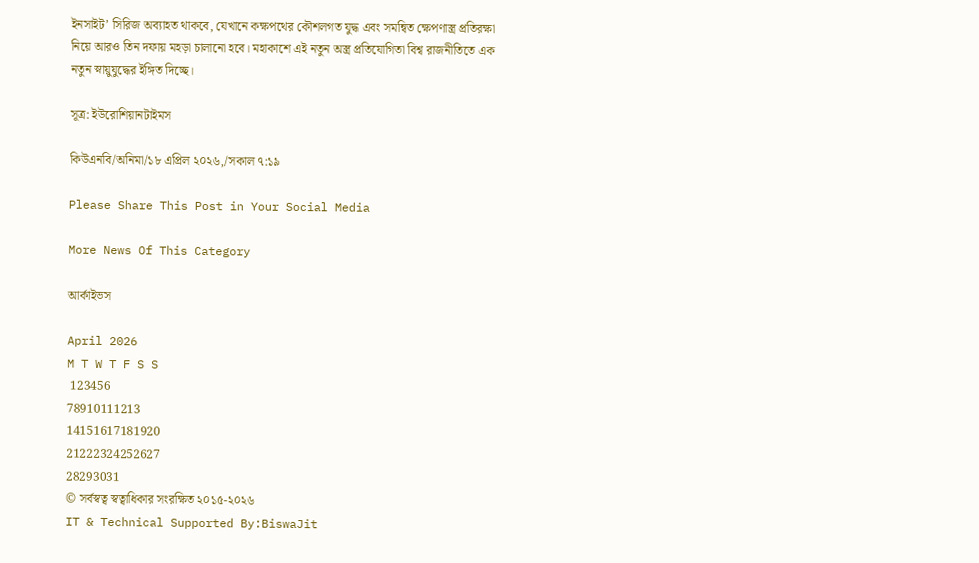ইনসাইট’ সিরিজ অব্যাহত থাকবে, যেখানে কক্ষপথের কৌশলগত যুদ্ধ এবং সমন্বিত ক্ষেপণাস্ত্র প্রতিরক্ষা নিয়ে আরও তিন দফায় মহড়া চালানো হবে। মহাকাশে এই নতুন অস্ত্র প্রতিযোগিতা বিশ্ব রাজনীতিতে এক নতুন স্নায়ুযুদ্ধের ইঙ্গিত দিচ্ছে।

সূত্র: ইউরোশিয়ানটাইমস

কিউএনবি/অনিমা/১৮ এপ্রিল ২০২৬,/সকাল ৭:১৯

Please Share This Post in Your Social Media

More News Of This Category

আর্কাইভস

April 2026
M T W T F S S
 123456
78910111213
14151617181920
21222324252627
28293031
© সর্বস্বত্ব স্বত্বাধিকার সংরক্ষিত ২০১৫-২০২৬
IT & Technical Supported By:BiswaJit